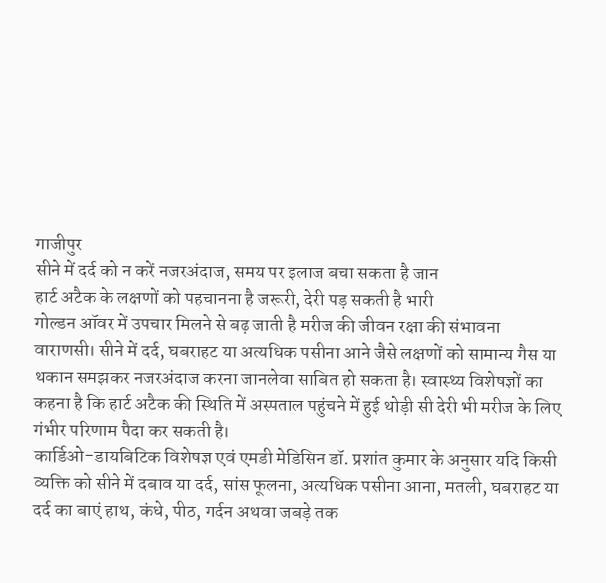गाजीपुर
सीने में दर्द को न करें नजरअंदाज, समय पर इलाज बचा सकता है जान
हार्ट अटैक के लक्षणों को पहचानना है जरूरी, देरी पड़ सकती है भारी
गोल्डन ऑवर में उपचार मिलने से बढ़ जाती है मरीज की जीवन रक्षा की संभावना
वाराणसी। सीने में दर्द, घबराहट या अत्यधिक पसीना आने जैसे लक्षणों को सामान्य गैस या थकान समझकर नजरअंदाज करना जानलेवा साबित हो सकता है। स्वास्थ्य विशेषज्ञों का कहना है कि हार्ट अटैक की स्थिति में अस्पताल पहुंचने में हुई थोड़ी सी देरी भी मरीज के लिए गंभीर परिणाम पैदा कर सकती है।
कार्डिओ-डायबिटिक विशेषज्ञ एवं एमडी मेडिसिन डॉ. प्रशांत कुमार के अनुसार यदि किसी व्यक्ति को सीने में दबाव या दर्द, सांस फूलना, अत्यधिक पसीना आना, मतली, घबराहट या दर्द का बाएं हाथ, कंधे, पीठ, गर्दन अथवा जबड़े तक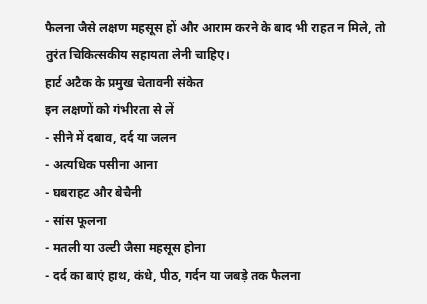फैलना जैसे लक्षण महसूस हों और आराम करने के बाद भी राहत न मिले, तो तुरंत चिकित्सकीय सहायता लेनी चाहिए।
हार्ट अटैक के प्रमुख चेतावनी संकेत
इन लक्षणों को गंभीरता से लें
- सीने में दबाव, दर्द या जलन
- अत्यधिक पसीना आना
- घबराहट और बेचैनी
- सांस फूलना
- मतली या उल्टी जैसा महसूस होना
- दर्द का बाएं हाथ, कंधे, पीठ, गर्दन या जबड़े तक फैलना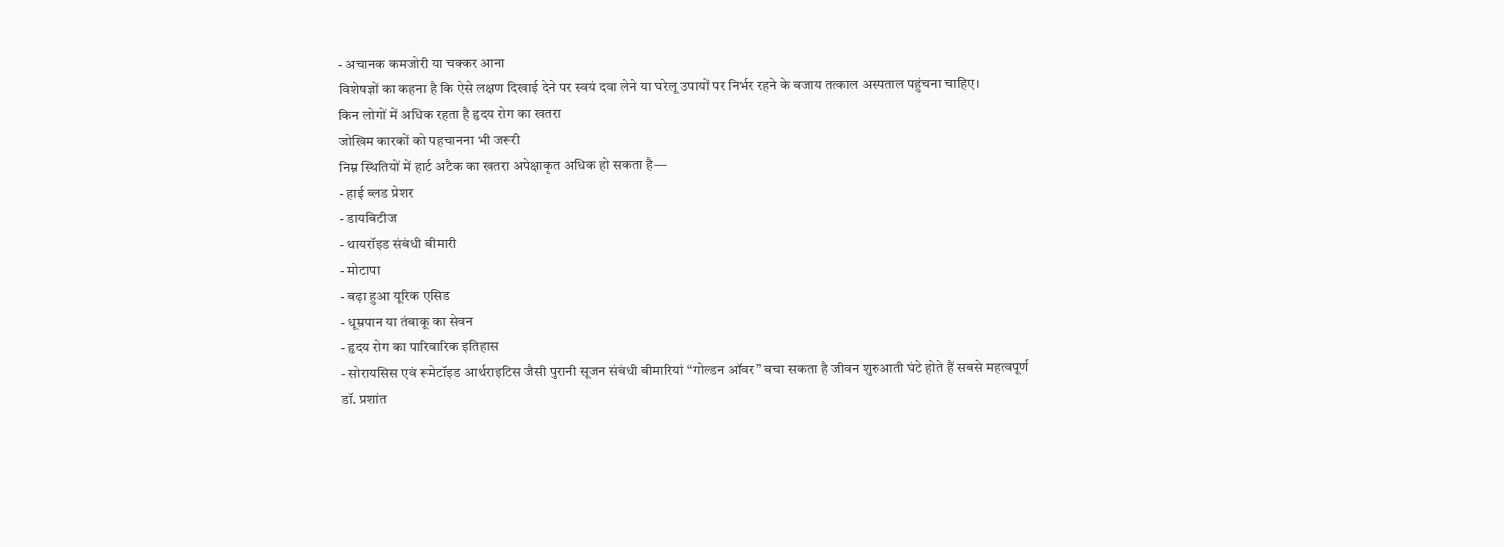- अचानक कमजोरी या चक्कर आना
विशेषज्ञों का कहना है कि ऐसे लक्षण दिखाई देने पर स्वयं दवा लेने या घरेलू उपायों पर निर्भर रहने के बजाय तत्काल अस्पताल पहुंचना चाहिए।
किन लोगों में अधिक रहता है हृदय रोग का खतरा
जोखिम कारकों को पहचानना भी जरूरी
निम्न स्थितियों में हार्ट अटैक का खतरा अपेक्षाकृत अधिक हो सकता है—
- हाई ब्लड प्रेशर
- डायबिटीज
- थायरॉइड संबंधी बीमारी
- मोटापा
- बढ़ा हुआ यूरिक एसिड
- धूम्रपान या तंबाकू का सेवन
- हृदय रोग का पारिवारिक इतिहास
- सोरायसिस एवं रूमेटॉइड आर्थराइटिस जैसी पुरानी सूजन संबंधी बीमारियां “गोल्डन ऑवर” बचा सकता है जीवन शुरुआती घंटे होते हैं सबसे महत्वपूर्ण
डॉ. प्रशांत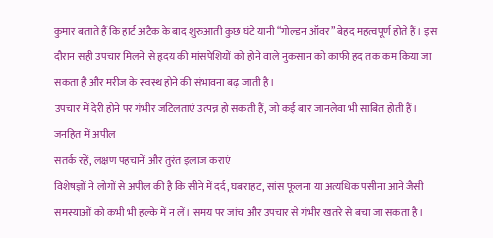कुमार बताते हैं कि हार्ट अटैक के बाद शुरुआती कुछ घंटे यानी “गोल्डन ऑवर” बेहद महत्वपूर्ण होते हैं। इस दौरान सही उपचार मिलने से हृदय की मांसपेशियों को होने वाले नुकसान को काफी हद तक कम किया जा सकता है और मरीज के स्वस्थ होने की संभावना बढ़ जाती है।
उपचार में देरी होने पर गंभीर जटिलताएं उत्पन्न हो सकती हैं, जो कई बार जानलेवा भी साबित होती हैं।
जनहित में अपील
सतर्क रहें, लक्षण पहचानें और तुरंत इलाज कराएं
विशेषज्ञों ने लोगों से अपील की है कि सीने में दर्द, घबराहट, सांस फूलना या अत्यधिक पसीना आने जैसी समस्याओं को कभी भी हल्के में न लें। समय पर जांच और उपचार से गंभीर खतरे से बचा जा सकता है।